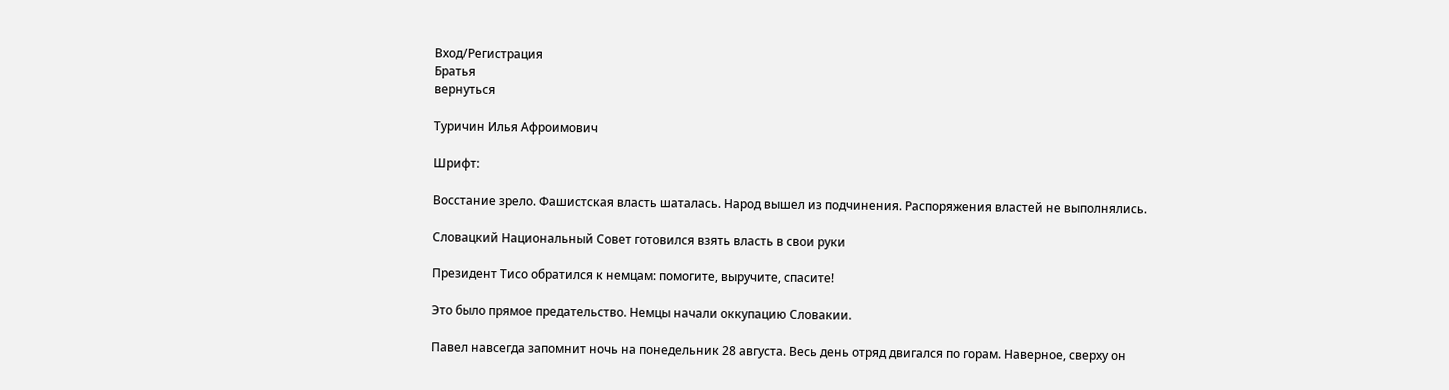Вход/Регистрация
Братья
вернуться

Туричин Илья Афроимович

Шрифт:

Восстание зрело. Фашистская власть шаталась. Народ вышел из подчинения. Распоряжения властей не выполнялись.

Словацкий Национальный Совет готовился взять власть в свои руки

Президент Тисо обратился к немцам: помогите, выручите, спасите!

Это было прямое предательство. Немцы начали оккупацию Словакии.

Павел навсегда запомнит ночь на понедельник 28 августа. Весь день отряд двигался по горам. Наверное, сверху он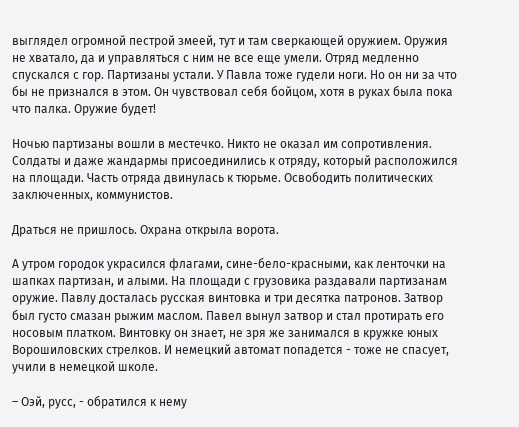выглядел огромной пестрой змеей, тут и там сверкающей оружием. Оружия не хватало, да и управляться с ним не все еще умели. Отряд медленно спускался с гор. Партизаны устали. У Павла тоже гудели ноги. Но он ни за что бы не признался в этом. Он чувствовал себя бойцом, хотя в руках была пока что палка. Оружие будет!

Ночью партизаны вошли в местечко. Никто не оказал им сопротивления. Солдаты и даже жандармы присоединились к отряду, который расположился на площади. Часть отряда двинулась к тюрьме. Освободить политических заключенных, коммунистов.

Драться не пришлось. Охрана открыла ворота.

А утром городок украсился флагами, сине-бело-красными, как ленточки на шапках партизан, и алыми. На площади с грузовика раздавали партизанам оружие. Павлу досталась русская винтовка и три десятка патронов. Затвор был густо смазан рыжим маслом. Павел вынул затвор и стал протирать его носовым платком. Винтовку он знает, не зря же занимался в кружке юных Ворошиловских стрелков. И немецкий автомат попадется - тоже не спасует, учили в немецкой школе.

– Оэй, русс, - обратился к нему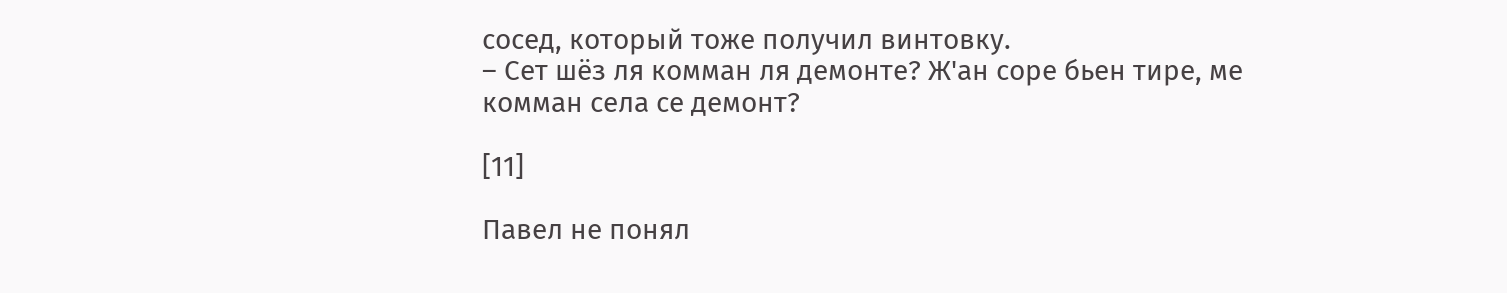сосед, который тоже получил винтовку.
– Сет шёз ля комман ля демонте? Ж'ан соре бьен тире, ме комман села се демонт?

[11]

Павел не понял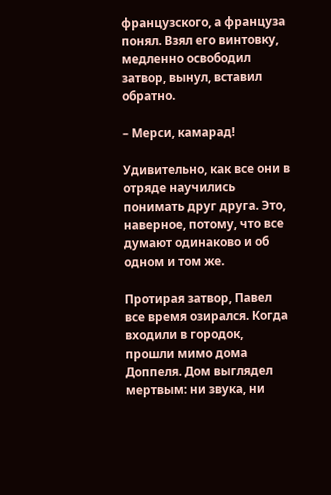французского, а француза понял. Взял его винтовку, медленно освободил затвор, вынул, вставил обратно.

– Мерси, камарад!

Удивительно, как все они в отряде научились понимать друг друга. Это, наверное, потому, что все думают одинаково и об одном и том же.

Протирая затвор, Павел все время озирался. Когда входили в городок, прошли мимо дома Доппеля. Дом выглядел мертвым: ни звука, ни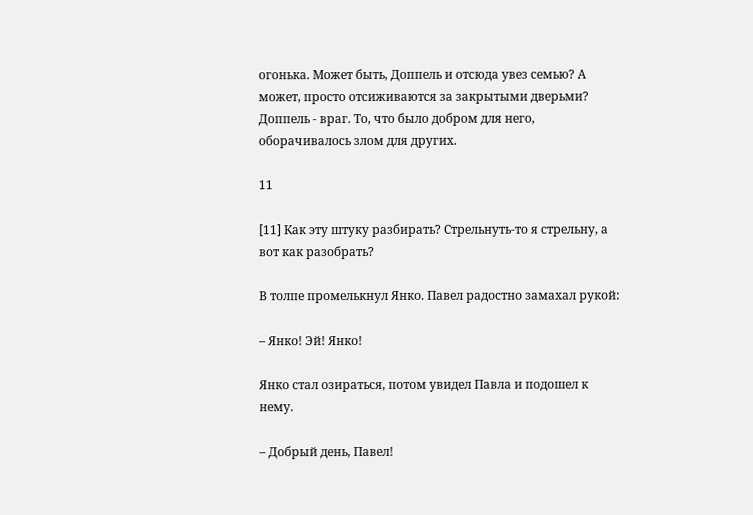огонька. Может быть, Доппель и отсюда увез семью? А может, просто отсиживаются за закрытыми дверьми? Доппель - враг. То, что было добром для него, оборачивалось злом для других.

11

[11] Как эту штуку разбирать? Стрельнуть-то я стрельну, а вот как разобрать?

В толпе промелькнул Янко. Павел радостно замахал рукой:

– Янко! Эй! Янко!

Янко стал озираться, потом увидел Павла и подошел к нему.

– Добрый день, Павел!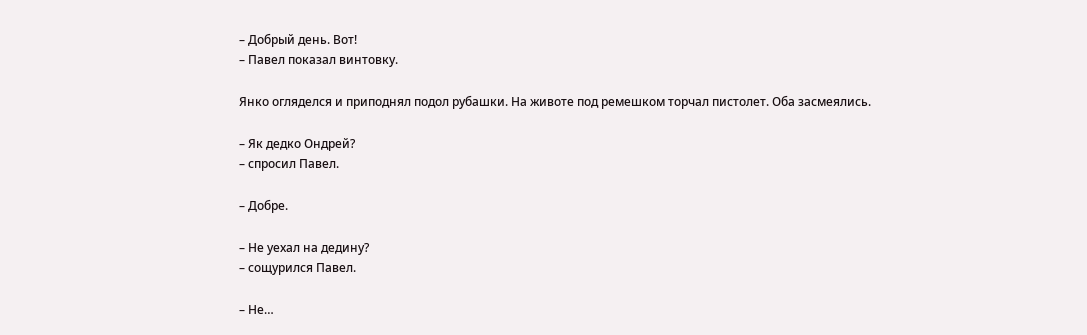– Добрый день. Вот!
– Павел показал винтовку.

Янко огляделся и приподнял подол рубашки. На животе под ремешком торчал пистолет. Оба засмеялись.

– Як дедко Ондрей?
– спросил Павел.

– Добре.

– Не уехал на дедину?
– сощурился Павел.

– Не…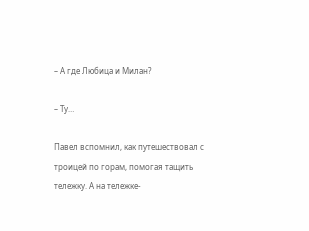– А где Любица и Милан?

– Ту…

Павел вспомнил, как путешествовал с троицей по горам, помогая тащить тележку. А на тележке-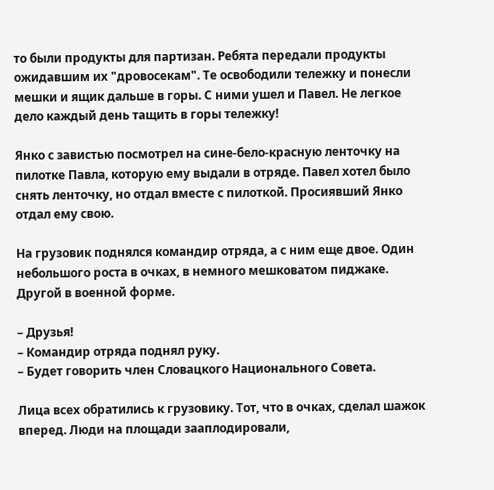то были продукты для партизан. Ребята передали продукты ожидавшим их "дровосекам". Те освободили тележку и понесли мешки и ящик дальше в горы. С ними ушел и Павел. Не легкое дело каждый день тащить в горы тележку!

Янко с завистью посмотрел на сине-бело-красную ленточку на пилотке Павла, которую ему выдали в отряде. Павел хотел было снять ленточку, но отдал вместе с пилоткой. Просиявший Янко отдал ему свою.

На грузовик поднялся командир отряда, а с ним еще двое. Один небольшого роста в очках, в немного мешковатом пиджаке. Другой в военной форме.

– Друзья!
– Командир отряда поднял руку.
– Будет говорить член Словацкого Национального Совета.

Лица всех обратились к грузовику. Тот, что в очках, сделал шажок вперед. Люди на площади зааплодировали,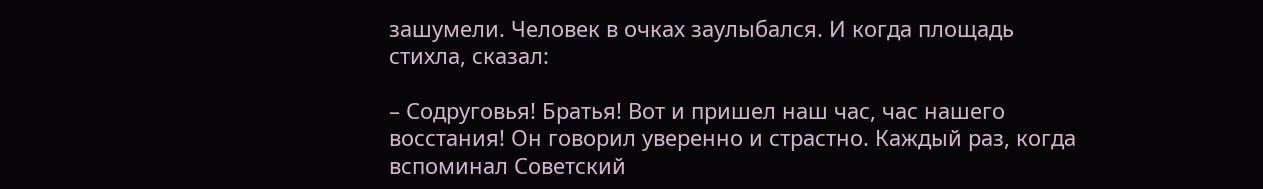зашумели. Человек в очках заулыбался. И когда площадь стихла, сказал:

– Содруговья! Братья! Вот и пришел наш час, час нашего восстания! Он говорил уверенно и страстно. Каждый раз, когда вспоминал Советский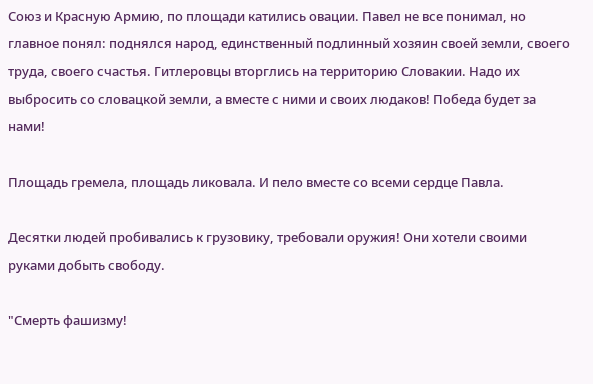Союз и Красную Армию, по площади катились овации. Павел не все понимал, но главное понял: поднялся народ, единственный подлинный хозяин своей земли, своего труда, своего счастья. Гитлеровцы вторглись на территорию Словакии. Надо их выбросить со словацкой земли, а вместе с ними и своих людаков! Победа будет за нами!

Площадь гремела, площадь ликовала. И пело вместе со всеми сердце Павла.

Десятки людей пробивались к грузовику, требовали оружия! Они хотели своими руками добыть свободу.

"Смерть фашизму!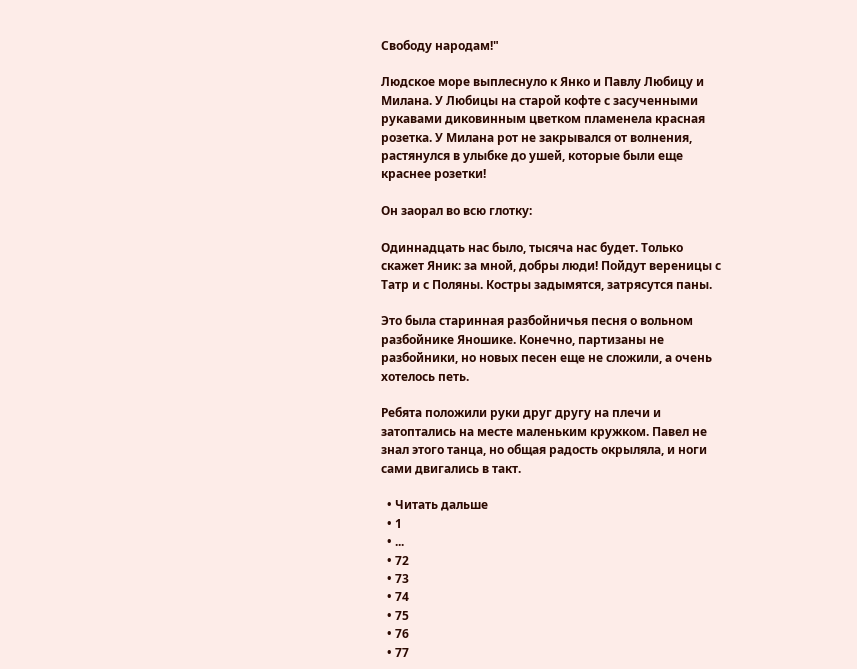Свободу народам!"

Людское море выплеснуло к Янко и Павлу Любицу и Милана. У Любицы на старой кофте с засученными рукавами диковинным цветком пламенела красная розетка. У Милана рот не закрывался от волнения, растянулся в улыбке до ушей, которые были еще краснее розетки!

Он заорал во всю глотку:

Одиннадцать нас было, тысяча нас будет. Только скажет Яник: за мной, добры люди! Пойдут вереницы с Татр и с Поляны. Костры задымятся, затрясутся паны.

Это была старинная разбойничья песня о вольном разбойнике Яношике. Конечно, партизаны не разбойники, но новых песен еще не сложили, а очень хотелось петь.

Ребята положили руки друг другу на плечи и затоптались на месте маленьким кружком. Павел не знал этого танца, но общая радость окрыляла, и ноги сами двигались в такт.

  • Читать дальше
  • 1
  • ...
  • 72
  • 73
  • 74
  • 75
  • 76
  • 77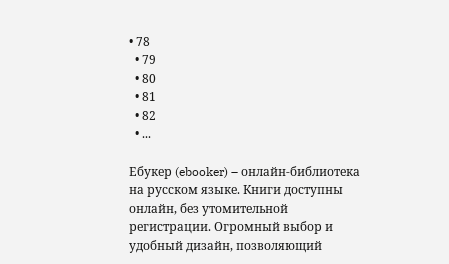• 78
  • 79
  • 80
  • 81
  • 82
  • ...

Ебукер (ebooker) – онлайн-библиотека на русском языке. Книги доступны онлайн, без утомительной регистрации. Огромный выбор и удобный дизайн, позволяющий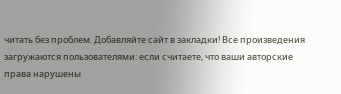читать без проблем. Добавляйте сайт в закладки! Все произведения загружаются пользователями: если считаете, что ваши авторские права нарушены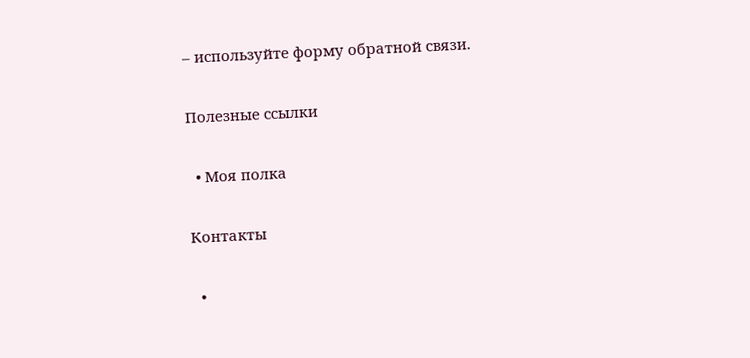– используйте форму обратной связи.

Полезные ссылки

  • Моя полка

Контакты

  •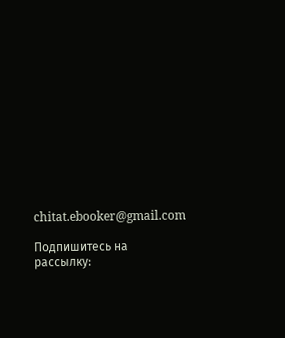chitat.ebooker@gmail.com

Подпишитесь на рассылку: